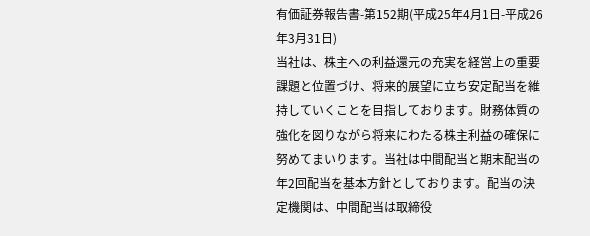有価証券報告書-第152期(平成25年4月1日-平成26年3月31日)
当社は、株主への利益還元の充実を経営上の重要課題と位置づけ、将来的展望に立ち安定配当を維持していくことを目指しております。財務体質の強化を図りながら将来にわたる株主利益の確保に努めてまいります。当社は中間配当と期末配当の年2回配当を基本方針としております。配当の決定機関は、中間配当は取締役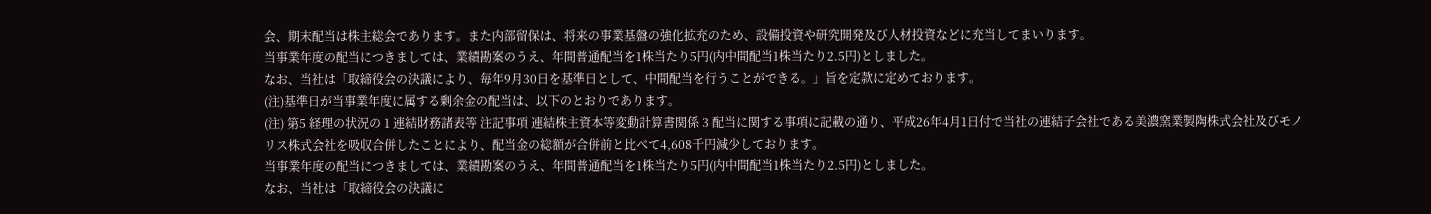会、期末配当は株主総会であります。また内部留保は、将来の事業基盤の強化拡充のため、設備投資や研究開発及び人材投資などに充当してまいります。
当事業年度の配当につきましては、業績勘案のうえ、年間普通配当を1株当たり5円(内中間配当1株当たり2.5円)としました。
なお、当社は「取締役会の決議により、毎年9月30日を基準日として、中間配当を行うことができる。」旨を定款に定めております。
(注)基準日が当事業年度に属する剰余金の配当は、以下のとおりであります。
(注) 第5 経理の状況の 1 連結財務諸表等 注記事項 連結株主資本等変動計算書関係 3 配当に関する事項に記載の通り、平成26年4月1日付で当社の連結子会社である美濃窯業製陶株式会社及びモノリス株式会社を吸収合併したことにより、配当金の総額が合併前と比べて4,608千円減少しております。
当事業年度の配当につきましては、業績勘案のうえ、年間普通配当を1株当たり5円(内中間配当1株当たり2.5円)としました。
なお、当社は「取締役会の決議に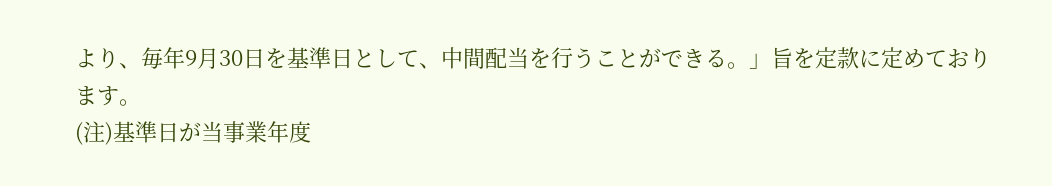より、毎年9月30日を基準日として、中間配当を行うことができる。」旨を定款に定めております。
(注)基準日が当事業年度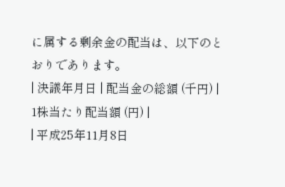に属する剰余金の配当は、以下のとおりであります。
| 決議年月日 | 配当金の総額 (千円) | 1株当たり配当額 (円) |
| 平成25年11月8日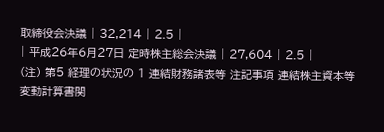取締役会決議 | 32,214 | 2.5 |
| 平成26年6月27日 定時株主総会決議 | 27,604 | 2.5 |
(注) 第5 経理の状況の 1 連結財務諸表等 注記事項 連結株主資本等変動計算書関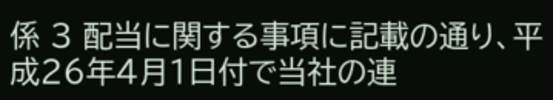係 3 配当に関する事項に記載の通り、平成26年4月1日付で当社の連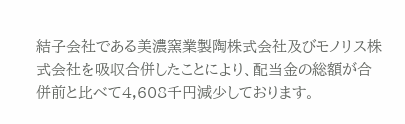結子会社である美濃窯業製陶株式会社及びモノリス株式会社を吸収合併したことにより、配当金の総額が合併前と比べて4,608千円減少しております。